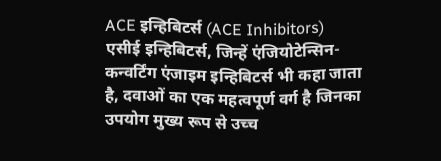ACE इन्हिबिटर्स (ACE Inhibitors)
एसीई इन्हिबिटर्स, जिन्हें एंजियोटेन्सिन-कन्वर्टिंग एंजाइम इन्हिबिटर्स भी कहा जाता है, दवाओं का एक महत्वपूर्ण वर्ग है जिनका उपयोग मुख्य रूप से उच्च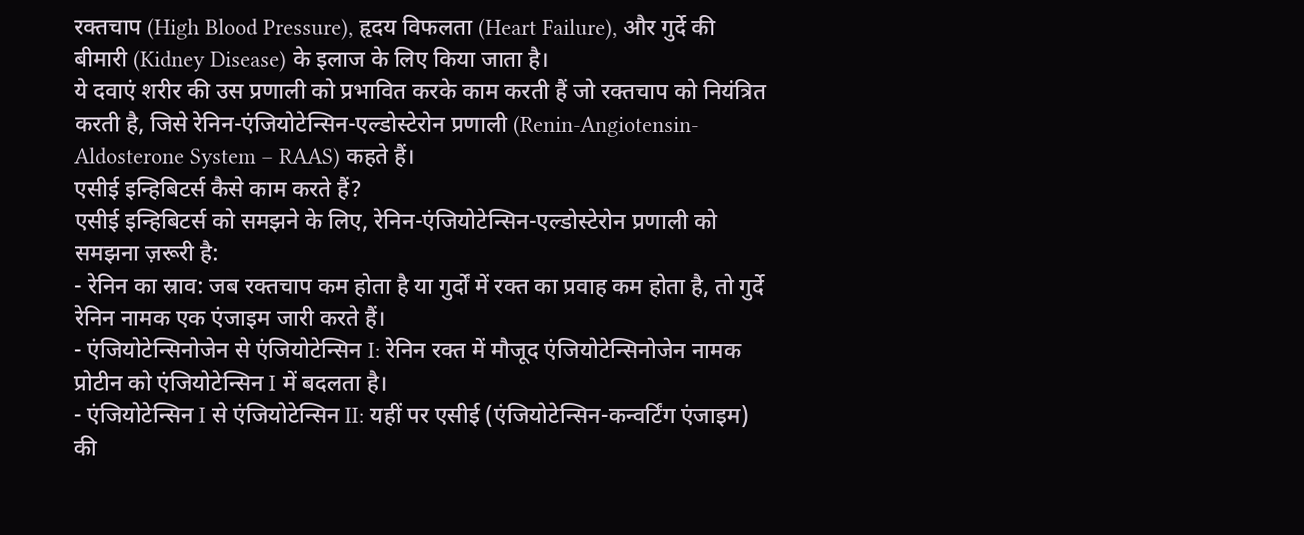रक्तचाप (High Blood Pressure), हृदय विफलता (Heart Failure), और गुर्दे की बीमारी (Kidney Disease) के इलाज के लिए किया जाता है।
ये दवाएं शरीर की उस प्रणाली को प्रभावित करके काम करती हैं जो रक्तचाप को नियंत्रित करती है, जिसे रेनिन-एंजियोटेन्सिन-एल्डोस्टेरोन प्रणाली (Renin-Angiotensin-Aldosterone System – RAAS) कहते हैं।
एसीई इन्हिबिटर्स कैसे काम करते हैं?
एसीई इन्हिबिटर्स को समझने के लिए, रेनिन-एंजियोटेन्सिन-एल्डोस्टेरोन प्रणाली को समझना ज़रूरी है:
- रेनिन का स्राव: जब रक्तचाप कम होता है या गुर्दों में रक्त का प्रवाह कम होता है, तो गुर्दे रेनिन नामक एक एंजाइम जारी करते हैं।
- एंजियोटेन्सिनोजेन से एंजियोटेन्सिन I: रेनिन रक्त में मौजूद एंजियोटेन्सिनोजेन नामक प्रोटीन को एंजियोटेन्सिन I में बदलता है।
- एंजियोटेन्सिन I से एंजियोटेन्सिन II: यहीं पर एसीई (एंजियोटेन्सिन-कन्वर्टिंग एंजाइम) की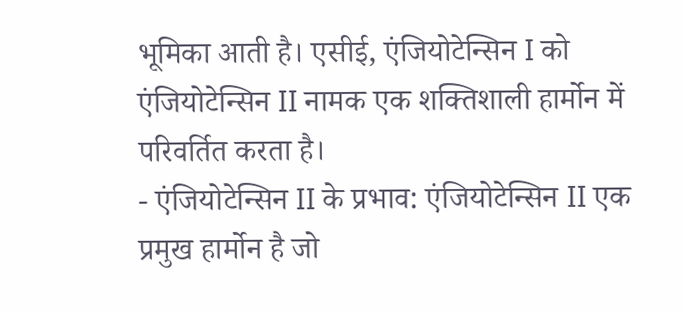भूमिका आती है। एसीई, एंजियोटेन्सिन I को एंजियोटेन्सिन II नामक एक शक्तिशाली हार्मोन में परिवर्तित करता है।
- एंजियोटेन्सिन II के प्रभाव: एंजियोटेन्सिन II एक प्रमुख हार्मोन है जो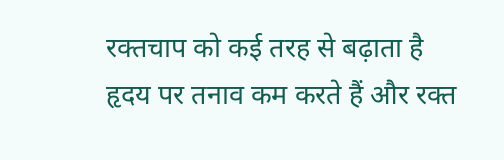रक्तचाप को कई तरह से बढ़ाता है हृदय पर तनाव कम करते हैं और रक्त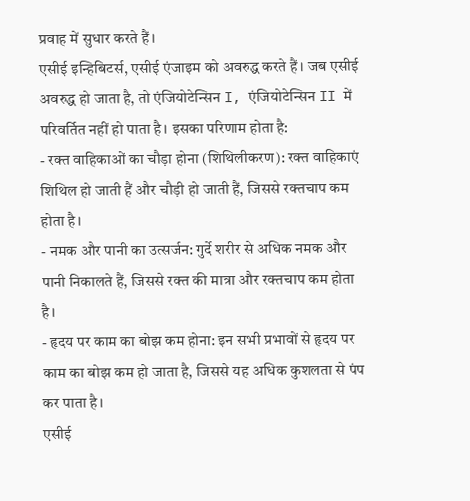प्रवाह में सुधार करते हैं।
एसीई इन्हिबिटर्स, एसीई एंजाइम को अवरुद्ध करते हैं। जब एसीई अवरुद्ध हो जाता है, तो एंजियोटेन्सिन I, एंजियोटेन्सिन II में परिवर्तित नहीं हो पाता है। इसका परिणाम होता है:
- रक्त वाहिकाओं का चौड़ा होना (शिथिलीकरण): रक्त वाहिकाएं शिथिल हो जाती हैं और चौड़ी हो जाती हैं, जिससे रक्तचाप कम होता है।
- नमक और पानी का उत्सर्जन: गुर्दे शरीर से अधिक नमक और पानी निकालते हैं, जिससे रक्त की मात्रा और रक्तचाप कम होता है।
- हृदय पर काम का बोझ कम होना: इन सभी प्रभावों से हृदय पर काम का बोझ कम हो जाता है, जिससे यह अधिक कुशलता से पंप कर पाता है।
एसीई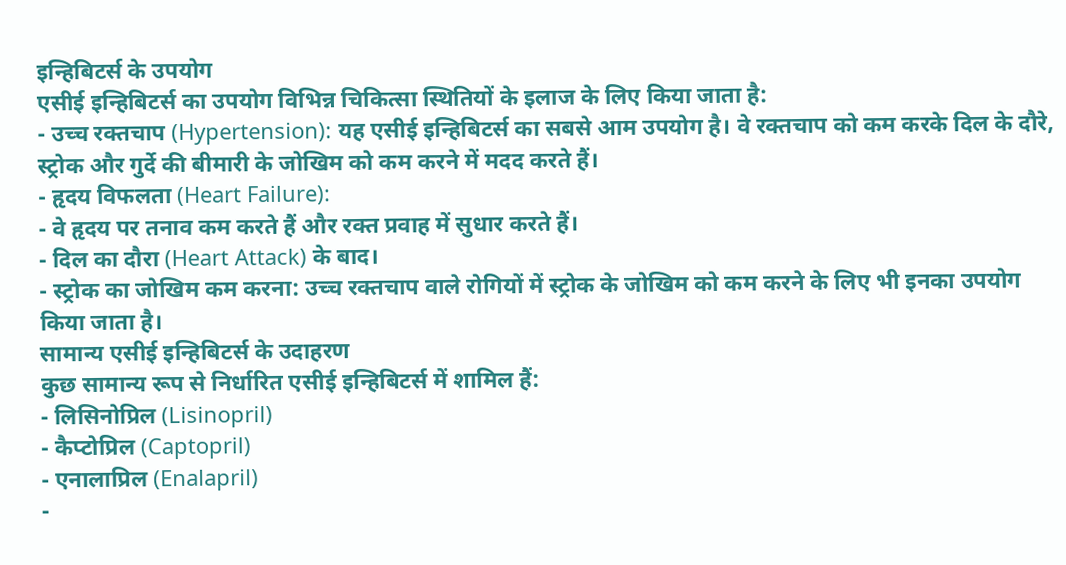इन्हिबिटर्स के उपयोग
एसीई इन्हिबिटर्स का उपयोग विभिन्न चिकित्सा स्थितियों के इलाज के लिए किया जाता है:
- उच्च रक्तचाप (Hypertension): यह एसीई इन्हिबिटर्स का सबसे आम उपयोग है। वे रक्तचाप को कम करके दिल के दौरे, स्ट्रोक और गुर्दे की बीमारी के जोखिम को कम करने में मदद करते हैं।
- हृदय विफलता (Heart Failure):
- वे हृदय पर तनाव कम करते हैं और रक्त प्रवाह में सुधार करते हैं।
- दिल का दौरा (Heart Attack) के बाद।
- स्ट्रोक का जोखिम कम करना: उच्च रक्तचाप वाले रोगियों में स्ट्रोक के जोखिम को कम करने के लिए भी इनका उपयोग किया जाता है।
सामान्य एसीई इन्हिबिटर्स के उदाहरण
कुछ सामान्य रूप से निर्धारित एसीई इन्हिबिटर्स में शामिल हैं:
- लिसिनोप्रिल (Lisinopril)
- कैप्टोप्रिल (Captopril)
- एनालाप्रिल (Enalapril)
-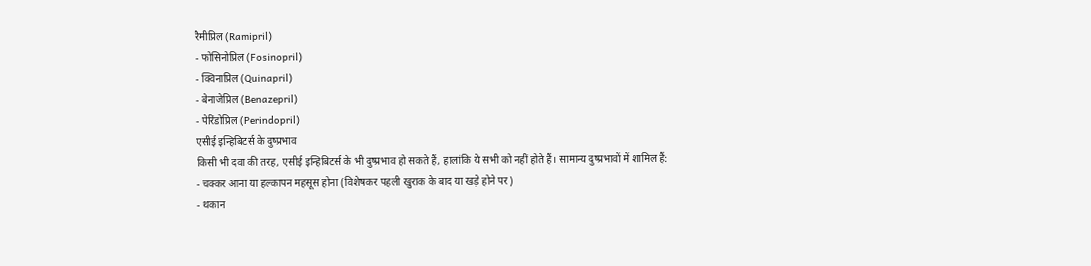रैमीप्रिल (Ramipril)
- फोसिनोप्रिल (Fosinopril)
- क्विनाप्रिल (Quinapril)
- बेनाजेप्रिल (Benazepril)
- पेरिंडोप्रिल (Perindopril)
एसीई इन्हिबिटर्स के दुष्प्रभाव
किसी भी दवा की तरह, एसीई इन्हिबिटर्स के भी दुष्प्रभाव हो सकते हैं, हालांकि ये सभी को नहीं होते हैं। सामान्य दुष्प्रभावों में शामिल हैं:
- चक्कर आना या हल्कापन महसूस होना (विशेषकर पहली खुराक के बाद या खड़े होने पर)
- थकान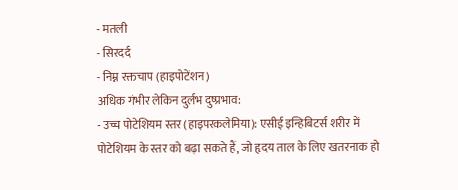- मतली
- सिरदर्द
- निम्न रक्तचाप (हाइपोटेंशन)
अधिक गंभीर लेकिन दुर्लभ दुष्प्रभाव:
- उच्च पोटेशियम स्तर (हाइपरकलेमिया): एसीई इन्हिबिटर्स शरीर में पोटेशियम के स्तर को बढ़ा सकते हैं, जो हृदय ताल के लिए खतरनाक हो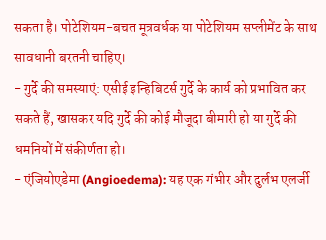सकता है। पोटेशियम-बचत मूत्रवर्धक या पोटेशियम सप्लीमेंट के साथ सावधानी बरतनी चाहिए।
- गुर्दे की समस्याएं: एसीई इन्हिबिटर्स गुर्दे के कार्य को प्रभावित कर सकते हैं, खासकर यदि गुर्दे की कोई मौजूदा बीमारी हो या गुर्दे की धमनियों में संकीर्णता हो।
- एंजियोएडेमा (Angioedema): यह एक गंभीर और दुर्लभ एलर्जी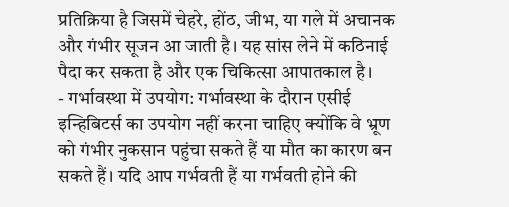प्रतिक्रिया है जिसमें चेहरे, होंठ, जीभ, या गले में अचानक और गंभीर सूजन आ जाती है। यह सांस लेने में कठिनाई पैदा कर सकता है और एक चिकित्सा आपातकाल है।
- गर्भावस्था में उपयोग: गर्भावस्था के दौरान एसीई इन्हिबिटर्स का उपयोग नहीं करना चाहिए क्योंकि वे भ्रूण को गंभीर नुकसान पहुंचा सकते हैं या मौत का कारण बन सकते हैं। यदि आप गर्भवती हैं या गर्भवती होने की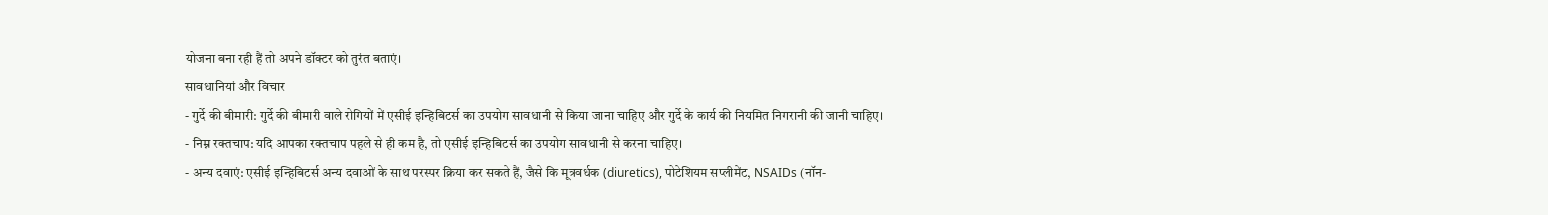योजना बना रही हैं तो अपने डॉक्टर को तुरंत बताएं।
सावधानियां और विचार
- गुर्दे की बीमारी: गुर्दे की बीमारी वाले रोगियों में एसीई इन्हिबिटर्स का उपयोग सावधानी से किया जाना चाहिए और गुर्दे के कार्य की नियमित निगरानी की जानी चाहिए।
- निम्न रक्तचाप: यदि आपका रक्तचाप पहले से ही कम है, तो एसीई इन्हिबिटर्स का उपयोग सावधानी से करना चाहिए।
- अन्य दवाएं: एसीई इन्हिबिटर्स अन्य दवाओं के साथ परस्पर क्रिया कर सकते हैं, जैसे कि मूत्रवर्धक (diuretics), पोटेशियम सप्लीमेंट, NSAIDs (नॉन-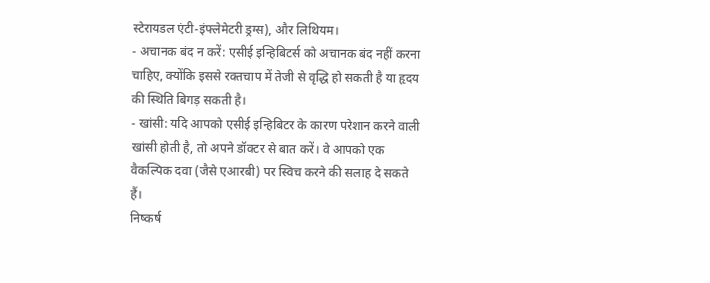स्टेरायडल एंटी-इंफ्लेमेटरी ड्रग्स), और लिथियम।
- अचानक बंद न करें: एसीई इन्हिबिटर्स को अचानक बंद नहीं करना चाहिए, क्योंकि इससे रक्तचाप में तेजी से वृद्धि हो सकती है या हृदय की स्थिति बिगड़ सकती है।
- खांसी: यदि आपको एसीई इन्हिबिटर के कारण परेशान करने वाली खांसी होती है, तो अपने डॉक्टर से बात करें। वे आपको एक वैकल्पिक दवा (जैसे एआरबी) पर स्विच करने की सलाह दे सकते हैं।
निष्कर्ष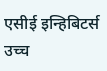एसीई इन्हिबिटर्स उच्च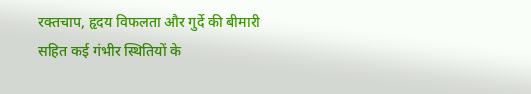रक्तचाप, हृदय विफलता और गुर्दे की बीमारी सहित कई गंभीर स्थितियों के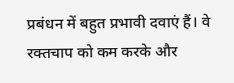प्रबंधन में बहुत प्रभावी दवाएं हैं। वे रक्तचाप को कम करके और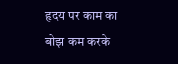हृदय पर काम का बोझ कम करके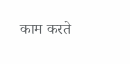काम करते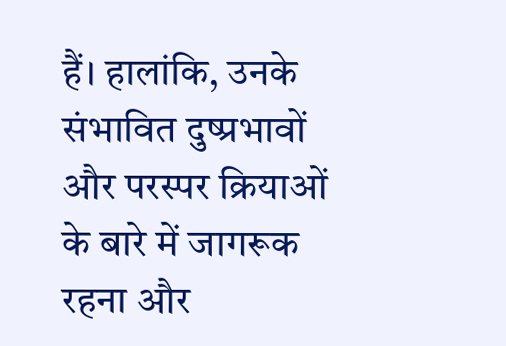हैं। हालांकि, उनके संभावित दुष्प्रभावों और परस्पर क्रियाओं के बारे में जागरूक रहना और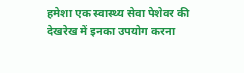हमेशा एक स्वास्थ्य सेवा पेशेवर की देखरेख में इनका उपयोग करना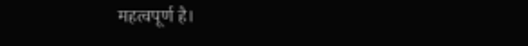महत्वपूर्ण है।